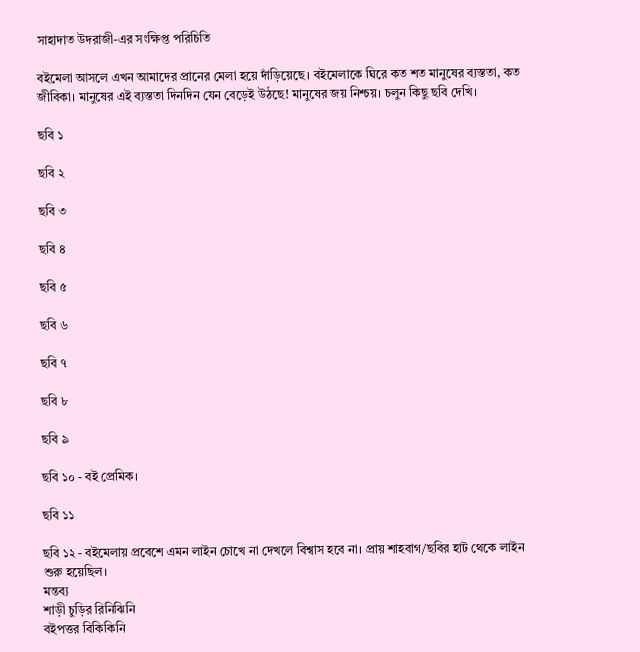সাহাদাত উদরাজী-এর সংক্ষিপ্ত পরিচিতি

বইমেলা আসলে এখন আমাদের প্রানের মেলা হয়ে দাঁড়িয়েছে। বইমেলাকে ঘিরে কত শত মানুষের ব্যস্ততা, কত জীবিকা। মানুষের এই ব্যস্ততা দিনদিন যেন বেড়েই উঠছে! মানুষের জয় নিশ্চয়। চলুন কিছু ছবি দেখি।

ছবি ১

ছবি ২

ছবি ৩

ছবি ৪

ছবি ৫

ছবি ৬

ছবি ৭

ছবি ৮

ছবি ৯

ছবি ১০ - বই প্রেমিক।

ছবি ১১

ছবি ১২ - বইমেলায় প্রবেশে এমন লাইন চোখে না দেখলে বিশ্বাস হবে না। প্রায় শাহবাগ/ছবির হাট থেকে লাইন শুরু হয়েছিল।
মন্তব্য
শাড়ী চুড়ির রিনিঝিনি
বইপত্তর বিকিকিনি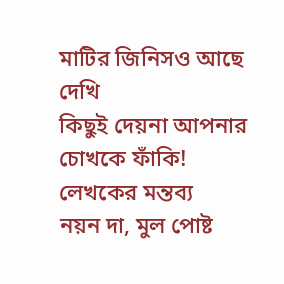মাটির জিনিসও আছে দেখি
কিছুই দেয়না আপনার চোখকে ফাঁকি!
লেখকের মন্তব্য
নয়ন দা, মুল পোষ্ট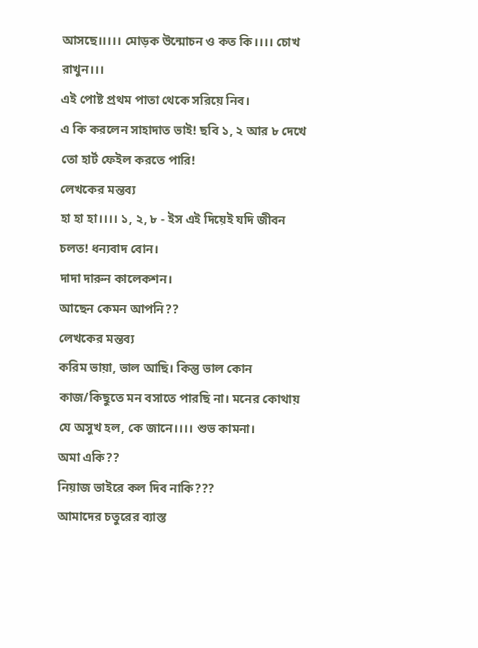আসছে।।।।। মোড়ক উন্মোচন ও কত কি।।।। চোখ রাখুন।।।
এই পোষ্ট প্রথম পাতা থেকে সরিয়ে নিব।
এ কি করলেন সাহাদাত ভাই! ছবি ১, ২ আর ৮ দেখে তো হার্ট ফেইল করতে পারি!
লেখকের মন্তব্য
হা হা হা।।।। ১, ২, ৮ - ইস এই দিয়েই যদি জীবন চলত! ধন্যবাদ বোন।
দাদা দারুন কালেকশন।
আছেন কেমন আপনি??
লেখকের মন্তব্য
করিম ভায়া, ভাল আছি। কিন্তু ভাল কোন কাজ/কিছুতে মন বসাতে পারছি না। মনের কোথায় যে অসুখ হল, কে জানে।।।। শুভ কামনা।
অমা একি??
নিয়াজ ভাইরে কল দিব নাকি???
আমাদের চতুরের ব্যাস্ত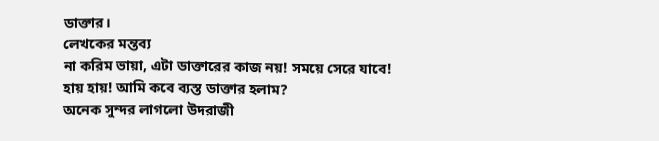ডাক্তার।
লেখকের মন্তব্য
না করিম ভায়া, এটা ডাক্তারের কাজ নয়! সময়ে সেরে যাবে!
হায় হায়! আমি কবে ব্যস্ত ডাক্তার হলাম?
অনেক সুন্দর লাগলো উদরাজী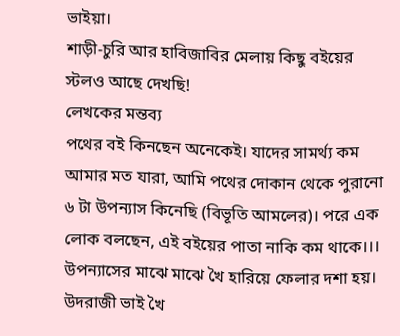ভাইয়া।
শাড়ী-চুরি আর হাবিজাবির মেলায় কিছু বইয়ের স্টলও আছে দেখছি!
লেখকের মন্তব্য
পথের বই কিনছেন অনেকেই। যাদের সামর্থ্য কম আমার মত যারা, আমি পথের দোকান থেকে পুরানো ৬ টা উপন্যাস কিনেছি (বিভূতি আমলের)। পরে এক লোক বলছেন, এই বইয়ের পাতা নাকি কম থাকে।।। উপন্যাসের মাঝে মাঝে খৈ হারিয়ে ফেলার দশা হয়।
উদরাজী ভাই খৈ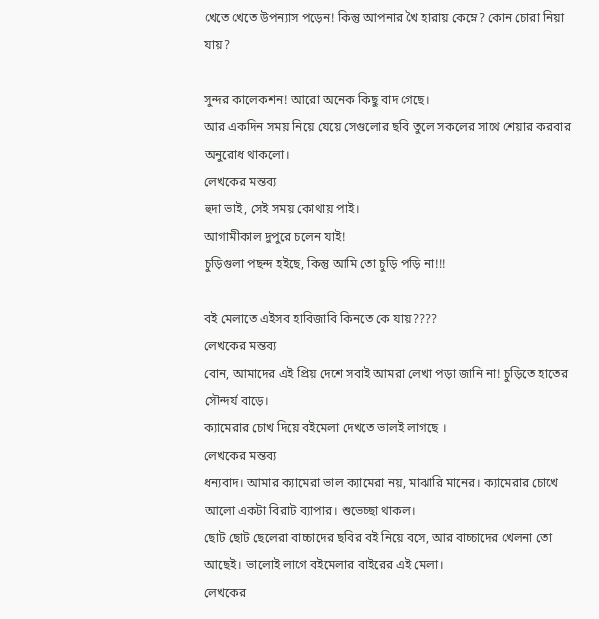খেতে খেতে উপন্যাস পড়েন! কিন্তু আপনার খৈ হারায় কেম্নে? কোন চোরা নিয়া যায়?

সুন্দর কালেকশন! আরো অনেক কিছু বাদ গেছে।
আর একদিন সময় নিয়ে যেয়ে সেগুলোর ছবি তুলে সকলের সাথে শেয়ার করবার অনুরোধ থাকলো।
লেখকের মন্তব্য
হুদা ভাই, সেই সময় কোথায় পাই।
আগামীকাল দুপুরে চলেন যাই!
চুড়িগুলা পছন্দ হইছে, কিন্তু আমি তো চুড়ি পড়ি না!!!

বই মেলাতে এইসব হাবিজাবি কিনতে কে যায়????
লেখকের মন্তব্য
বোন, আমাদের এই প্রিয় দেশে সবাই আমরা লেখা পড়া জানি না! চুড়িতে হাতের সৌন্দর্য বাড়ে।
ক্যামেরার চোখ দিয়ে বইমেলা দেখতে ভালই লাগছে ।
লেখকের মন্তব্য
ধন্যবাদ। আমার ক্যামেরা ভাল ক্যামেরা নয়, মাঝারি মানের। ক্যামেরার চোখে আলো একটা বিরাট ব্যাপার। শুভেচ্ছা থাকল।
ছোট ছোট ছেলেরা বাচ্চাদের ছবির বই নিয়ে বসে, আর বাচ্চাদের খেলনা তো আছেই। ভালোই লাগে বইমেলার বাইরের এই মেলা।
লেখকের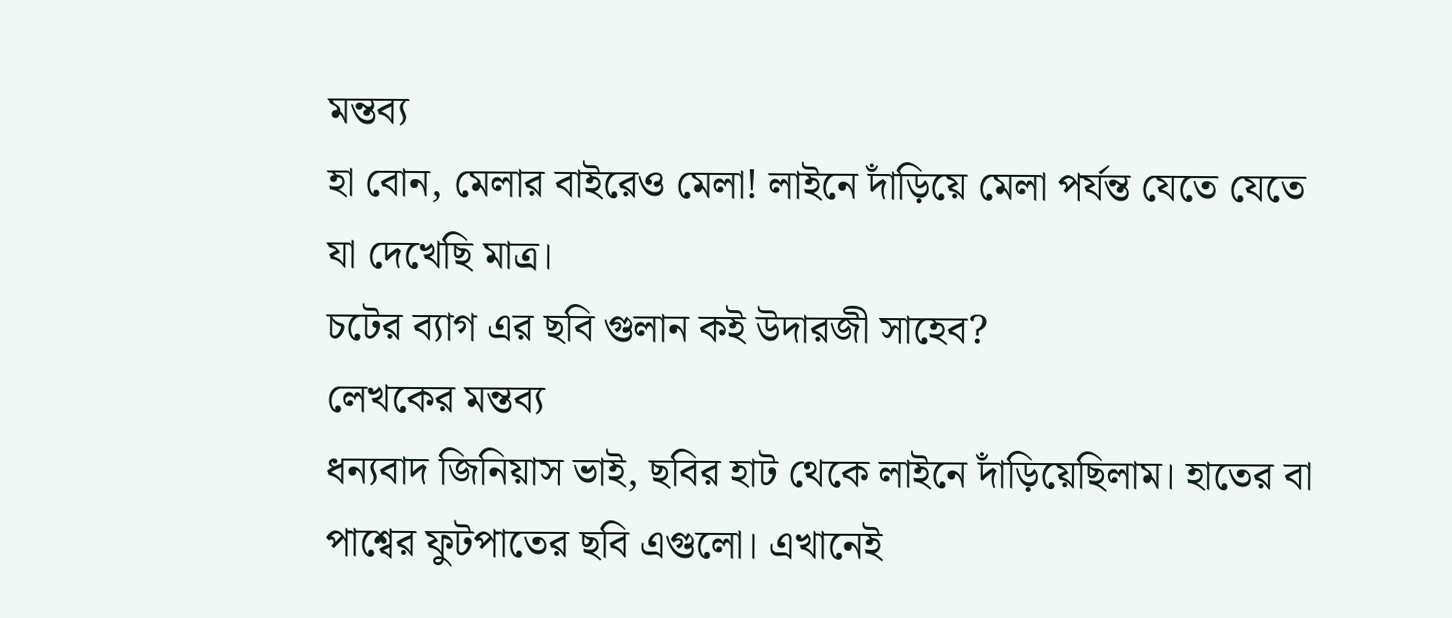মন্তব্য
হা বোন, মেলার বাইরেও মেলা! লাইনে দাঁড়িয়ে মেলা পর্যন্ত যেতে যেতে যা দেখেছি মাত্র।
চটের ব্যাগ এর ছবি গুলান কই উদারজী সাহেব?
লেখকের মন্তব্য
ধন্যবাদ জিনিয়াস ভাই, ছবির হাট থেকে লাইনে দাঁড়িয়েছিলাম। হাতের বা পাশ্বের ফুটপাতের ছবি এগুলো। এখানেই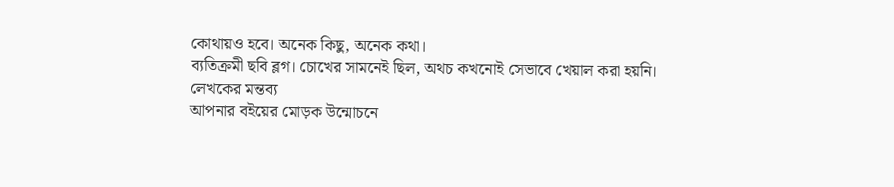কোথায়ও হবে। অনেক কিছু, অনেক কথা।
ব্যতিক্রমী ছবি ব্লগ। চোখের সামনেই ছিল, অথচ কখনোই সেভাবে খেয়াল করা হয়নি।
লেখকের মন্তব্য
আপনার বইয়ের মোড়ক উন্মোচনে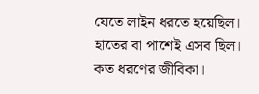যেতে লাইন ধরতে হয়েছিল। হাতের বা পাশেই এসব ছিল। কত ধরণের জীবিকা।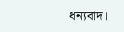ধন্যবাদ।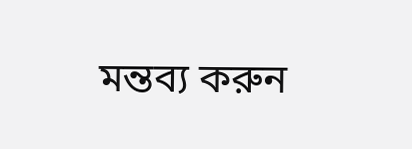মন্তব্য করুন